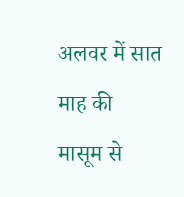अलवर में सात माह की मासूम से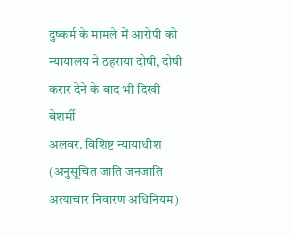दुष्कर्म के मामले में आरोपी को न्यायालय ने ठहराया दोषी, दोषी करार देने के बाद भी दिखी बेशर्मी
अलवर. विशिष्ट न्यायाधीश (अनुसूचित जाति जनजाति अत्याचार निवारण अधिनियम)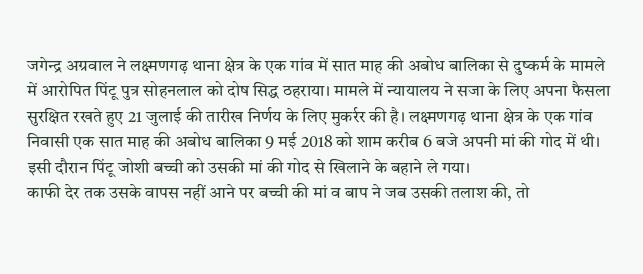जगेन्द्र अग्रवाल ने लक्ष्मणगढ़ थाना क्षेत्र के एक गांव में सात माह की अबोध बालिका से दुष्कर्म के मामले में आरोपित पिंटू पुत्र सोहनलाल को दोष सिद्ध ठहराया। मामले में न्यायालय ने सजा के लिए अपना फैसला सुरक्षित रखते हुए 21 जुलाई की तारीख निर्णय के लिए मुकर्रर की है। लक्ष्मणगढ़ थाना क्षेत्र के एक गांव निवासी एक सात माह की अबोध बालिका 9 मई 2018 को शाम करीब 6 बजे अपनी मां की गोद में थी। इसी दौरान पिंटू जोशी बच्ची को उसकी मां की गोद से खिलाने के बहाने ले गया।
काफी देर तक उसके वापस नहीं आने पर बच्ची की मां व बाप ने जब उसकी तलाश की, तो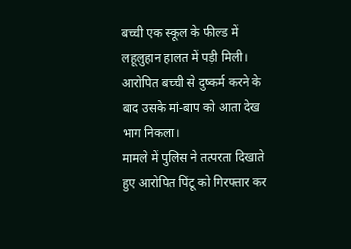बच्ची एक स्कूल के फील्ड में लहूलुहान हालत में पड़ी मिली। आरोपित बच्ची से दुष्कर्म करने के बाद उसके मां-बाप को आता देख भाग निकला।
मामले में पुलिस ने तत्परता दिखाते हुए आरोपित पिंटू को गिरफ्तार कर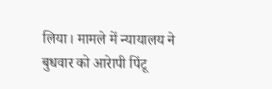लिया। मामले में न्यायालय ने बुधवार को आरेापी पिंटू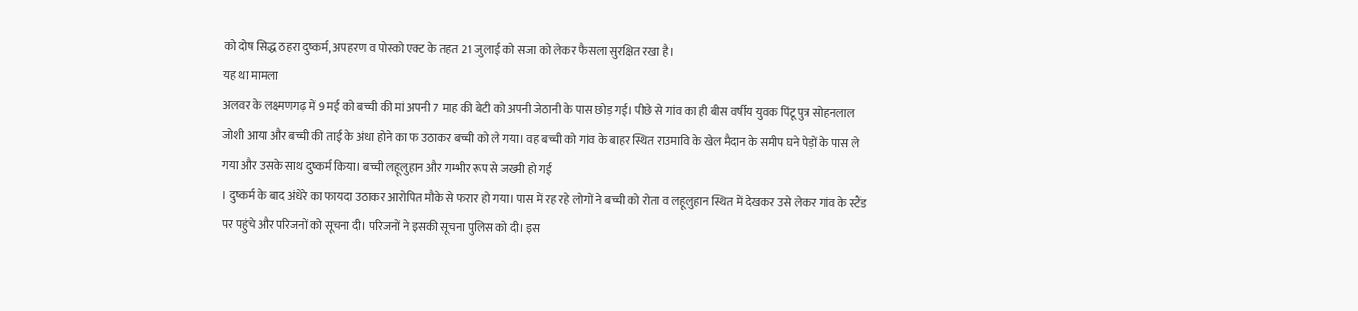को दोष सिद्ध ठहरा दुष्कर्म, अपहरण व पोस्को एक्ट के तहत 21 जुलाई को सजा को लेकर फैसला सुरक्षित रखा है।
यह था मामला
अलवर के लक्ष्मणगढ़ में 9 मई को बच्ची की मां अपनी 7 माह की बेटी को अपनी जेठानी के पास छोड़ गई। पीछे से गांव का ही बीस वर्षीय युवक पिंटू पुत्र सोहनलाल जोशी आया और बच्ची की ताई के अंधा होने का फ उठाकर बच्ची को ले गया। वह बच्ची को गांव के बाहर स्थित राउमावि के खेल मैदान के समीप घने पेड़ों के पास ले गया और उसके साथ दुष्कर्म किया। बच्ची लहूलुहान और गम्भीर रूप से जख्मी हो गई
। दुष्कर्म के बाद अंधेरे का फायदा उठाकर आरोपित मौके से फरार हो गया। पास में रह रहे लोगों ने बच्ची को रोता व लहूलुहान स्थित में देखकर उसे लेकर गांव के स्टैंड पर पहुंचे और परिजनों को सूचना दी। परिजनों ने इसकी सूचना पुलिस को दी। इस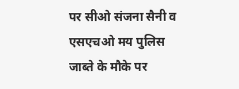पर सीओ संजना सैनी व एसएचओ मय पुलिस जाब्ते के मौके पर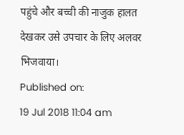पहुंचे और बच्ची की नाजुक हालत देखकर उसे उपचार के लिए अलवर भिजवाया।
Published on:
19 Jul 2018 11:04 am